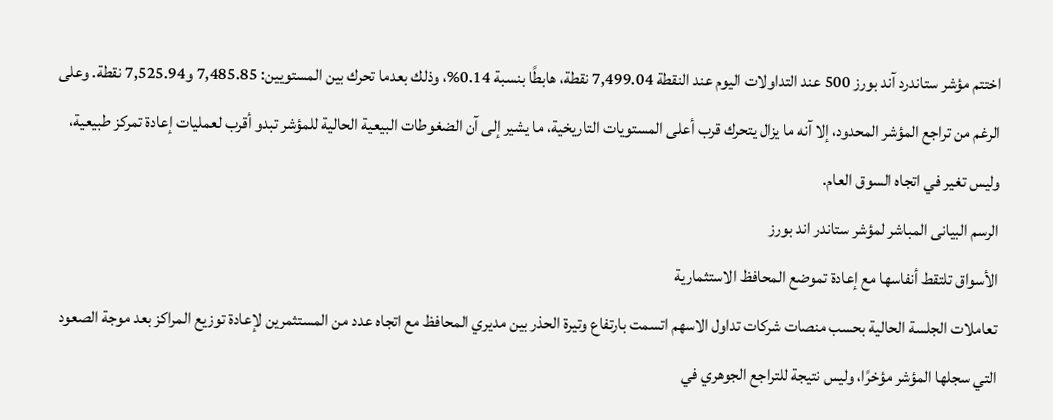اختتم مؤشر ستاندرد آند بورز 500 عند التداولات اليوم عند النقطة 7,499.04 نقطة، هابطًا بنسبة 0.14%، وذلك بعدما تحرك بين المستويين: 7,485.85 و7,525.94 نقطة. وعلى الرغم من تراجع المؤشر المحدود، إلا آنه ما يزال يتحرك قرب أعلى المستويات التاريخية، ما يشير إلى آن الضغوطات البيعية الحالية للمؤشر تبدو أقرب لعمليات إعادة تمركز طبيعية، وليس تغير في اتجاه السوق العام.
الرسم البيانى المباشر لمؤشر ستاندر اند بورز
الأسواق تلتقط أنفاسها مع إعادة تموضع المحافظ الاستثمارية
تعاملات الجلسة الحالية بحسب منصات شركات تداول الاسهم اتسمت بارتفاع وتيرة الحذر بين مديري المحافظ مع اتجاه عدد من المستثمرين لإعادة توزيع المراكز بعد موجة الصعود التي سجلها المؤشر مؤخرًا، وليس نتيجة للتراجع الجوهري في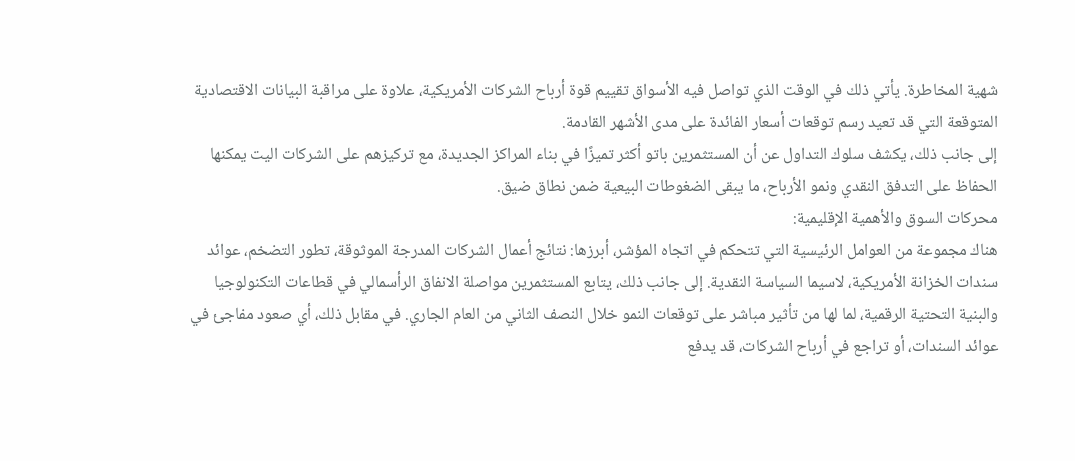شهية المخاطرة. يأتي ذلك في الوقت الذي تواصل فيه الأسواق تقييم قوة أرباح الشركات الأمريكية، علاوة على مراقبة البيانات الاقتصادية المتوقعة التي قد تعيد رسم توقعات أسعار الفائدة على مدى الأشهر القادمة.
إلى جانب ذلك، يكشف سلوك التداول عن أن المستثمرين باتو أكثر تميزًا في بناء المراكز الجديدة، مع تركيزهم على الشركات اليت يمكنها الحفاظ على التدفق النقدي ونمو الأرباح، ما يبقى الضغوطات البيعية ضمن نطاق ضيق.
محركات السوق والأهمية الإقليمية:
هناك مجموعة من العوامل الرئيسية التي تتحكم في اتجاه المؤشر، أبرزها: نتائج أعمال الشركات المدرجة الموثوقة، تطور التضخم، عوائد سندات الخزانة الأمريكية، لاسيما السياسة النقدية. إلى جانب ذلك، يتابع المستثمرين مواصلة الانفاق الرأسمالي في قطاعات التكنولوجيا والبنية التحتية الرقمية، لما لها من تأثير مباشر على توقعات النمو خلال النصف الثاني من العام الجاري. في مقابل ذلك، أي صعود مفاجئ في عوائد السندات، أو تراجع في أرباح الشركات، قد يدفع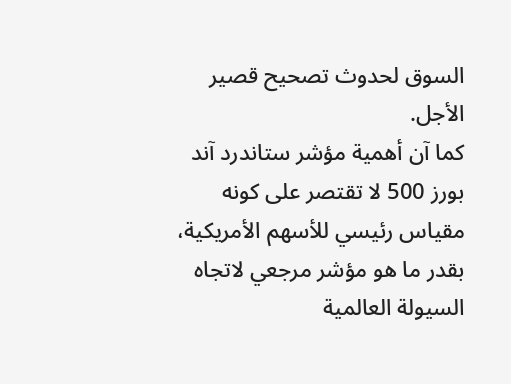السوق لحدوث تصحيح قصير الأجل.
كما آن أهمية مؤشر ستاندرد آند بورز 500 لا تقتصر على كونه مقياس رئيسي للأسهم الأمريكية، بقدر ما هو مؤشر مرجعي لاتجاه السيولة العالمية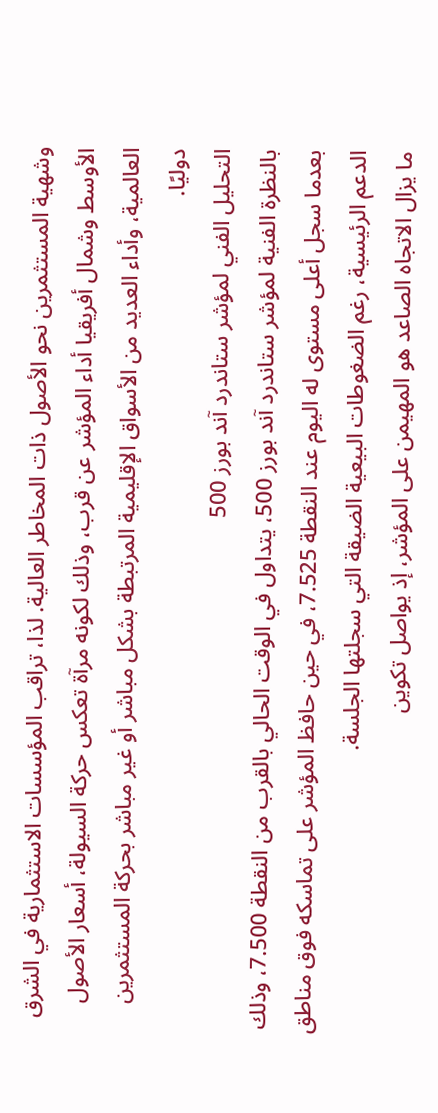وشهية المستثمرين نحو الأصول ذات المخاطر العالية. لذا، تراقب المؤسسات الاستثمارية في الشرق الأوسط وشمال أفريقيا أداء المؤشر عن قرب، وذلك لكونه مرآة تعكس حركة السيولة، أسعار الأصول العالمية، وأداء العديد من الأسواق الإقليمية المرتبطة بشكل مباشر أو غير مباشر بحركة المستثمرين دوليًا.
التحليل الفني لمؤشر ستاندرد آند بورز 500
بالنظرة الفنية لمؤشر ستاندرد آند بورز 500، يتداول في الوقت الحالي بالقرب من النقطة 7.500، وذلك بعدما سجل أعلى مستوى له اليوم عند النقطة 7.525، في حين حافظ المؤشر على تماسكه فوق مناطق الدعم الرئيسية، رغم الضغوطات البيعية الضيقة التي سجلتها الجلسة.
ما يزال الاتجاه الصاعد هو المهيمن على المؤشر، إذ يواصل تكوين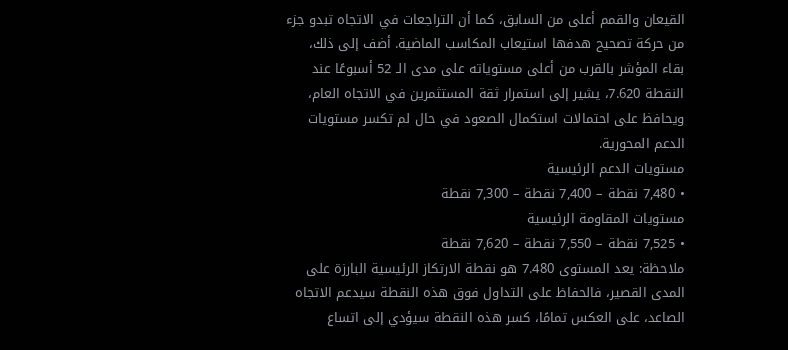القيعان والقمم أعلى من السابق، كما أن التراجعات في الاتجاه تبدو جزء من حركة تصحيح هدفها استيعاب المكاسب الماضية. أضف إلى ذلك، بقاء المؤشر بالقرب من أعلى مستوياته على مدى الـ 52 أسبوعًا عند النقطة 7.620، يشير إلى استمرار ثقة المستثمرين في الاتجاه العام، ويحافظ على احتمالات استكمال الصعود في حال لم تكسر مستويات الدعم المحورية.
مستويات الدعم الرئيسية
• 7,480 نقطة – 7,400 نقطة – 7,300 نقطة
مستويات المقاومة الرئيسية
• 7,525 نقطة – 7,550 نقطة – 7,620 نقطة
ملاحظة: يعد المستوى 7.480 هو نقطة الارتكاز الرئيسية البارزة على المدى القصير، فالحفاظ على التداول فوق هذه النقطة سيدعم الاتجاه الصاعد، على العكس تمامًا، كسر هذه النقطة سيؤدي إلى اتساع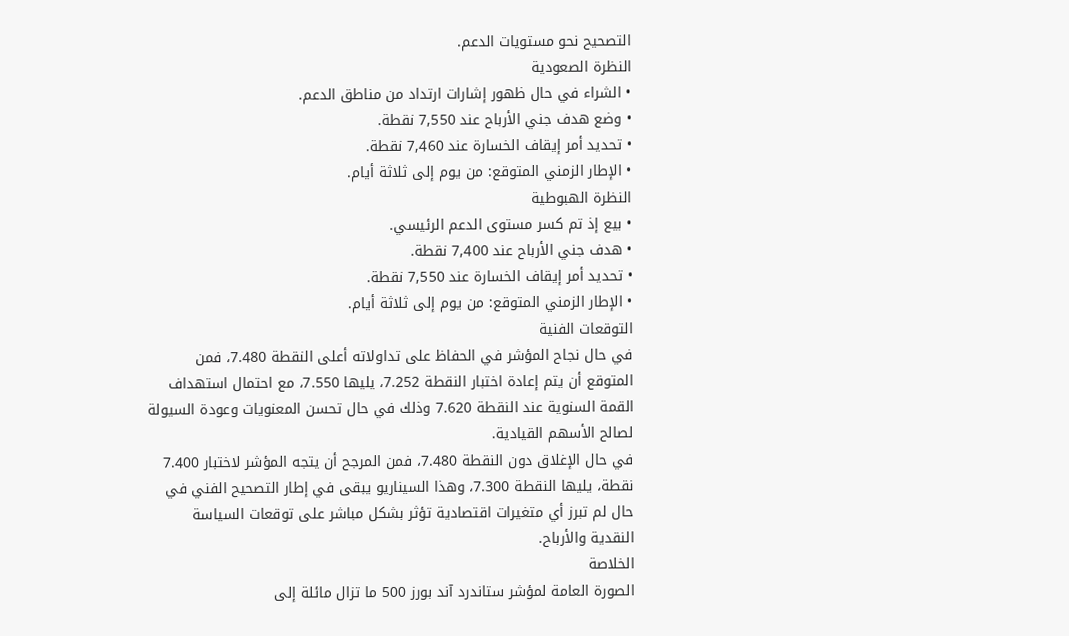التصحيح نحو مستويات الدعم.
النظرة الصعودية
• الشراء في حال ظهور إشارات ارتداد من مناطق الدعم.
• وضع هدف جني الأرباح عند 7,550 نقطة.
• تحديد أمر إيقاف الخسارة عند 7,460 نقطة.
• الإطار الزمني المتوقع: من يوم إلى ثلاثة أيام.
النظرة الهبوطية
• بيع إذ تم كسر مستوى الدعم الرئيسي.
• هدف جني الأرباح عند 7,400 نقطة.
• تحديد أمر إيقاف الخسارة عند 7,550 نقطة.
• الإطار الزمني المتوقع: من يوم إلى ثلاثة أيام.
التوقعات الفنية
في حال نجاح المؤشر في الحفاظ على تداولاته أعلى النقطة 7.480، فمن المتوقع أن يتم إعادة اختبار النقطة 7.252، يليها 7.550، مع احتمال استهداف القمة السنوية عند النقطة 7.620 وذلك في حال تحسن المعنويات وعودة السيولة لصالح الأسهم القيادية.
في حال الإغلاق دون النقطة 7.480، فمن المرجح أن يتجه المؤشر لاختبار 7.400 نقطة، يليها النقطة 7.300، وهذا السيناريو يبقى في إطار التصحيح الفني في حال لم تبرز أي متغيرات اقتصادية تؤثر بشكل مباشر على توقعات السياسة النقدية والأرباح.
الخلاصة
الصورة العامة لمؤشر ستاندرد آند بورز 500 ما تزال مائلة إلى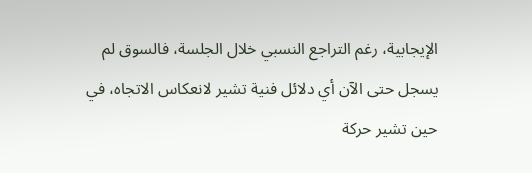الإيجابية، رغم التراجع النسبي خلال الجلسة، فالسوق لم يسجل حتى الآن أي دلائل فنية تشير لانعكاس الاتجاه، في حين تشير حركة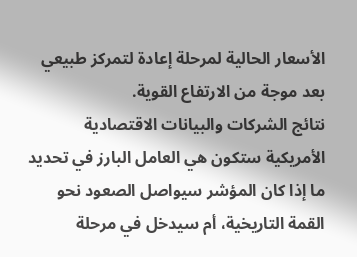الأسعار الحالية لمرحلة إعادة لتمركز طبيعي بعد موجة من الارتفاع القوية.
نتائج الشركات والبيانات الاقتصادية الأمريكية ستكون هي العامل البارز في تحديد ما إذا كان المؤشر سيواصل الصعود نحو القمة التاريخية، أم سيدخل في مرحلة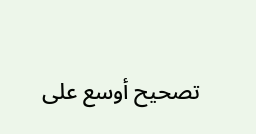تصحيح أوسع على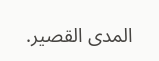المدى القصير.